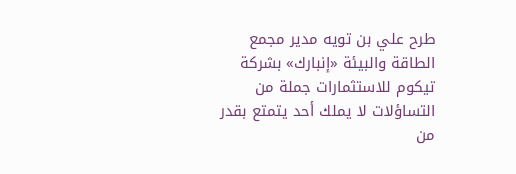طرح علي بن تويه مدير مجمع الطاقة والبيئة «إنبارك» بشركة تيكوم للاستثمارات جملة من التساؤلات لا يملك أحد يتمتع بقدر من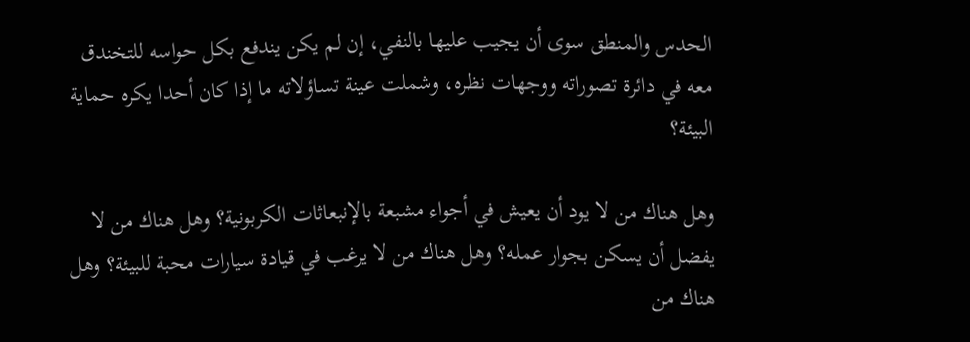الحدس والمنطق سوى أن يجيب عليها بالنفي، إن لم يكن يندفع بكل حواسه للتخندق معه في دائرة تصوراته ووجهات نظره، وشملت عينة تساؤلاته ما إذا كان أحدا يكره حماية البيئة؟

وهل هناك من لا يود أن يعيش في أجواء مشبعة بالإنبعاثات الكربونية؟ وهل هناك من لا يفضل أن يسكن بجوار عمله؟ وهل هناك من لا يرغب في قيادة سيارات محبة للبيئة؟ وهل هناك من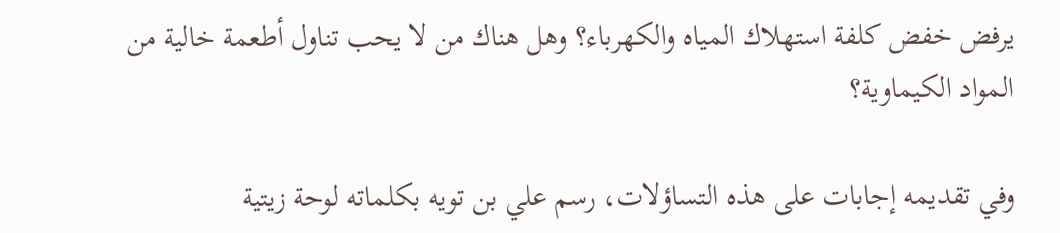يرفض خفض كلفة استهلاك المياه والكهرباء؟ وهل هناك من لا يحب تناول أطعمة خالية من المواد الكيماوية؟

وفي تقديمه إجابات على هذه التساؤلات، رسم علي بن تويه بكلماته لوحة زيتية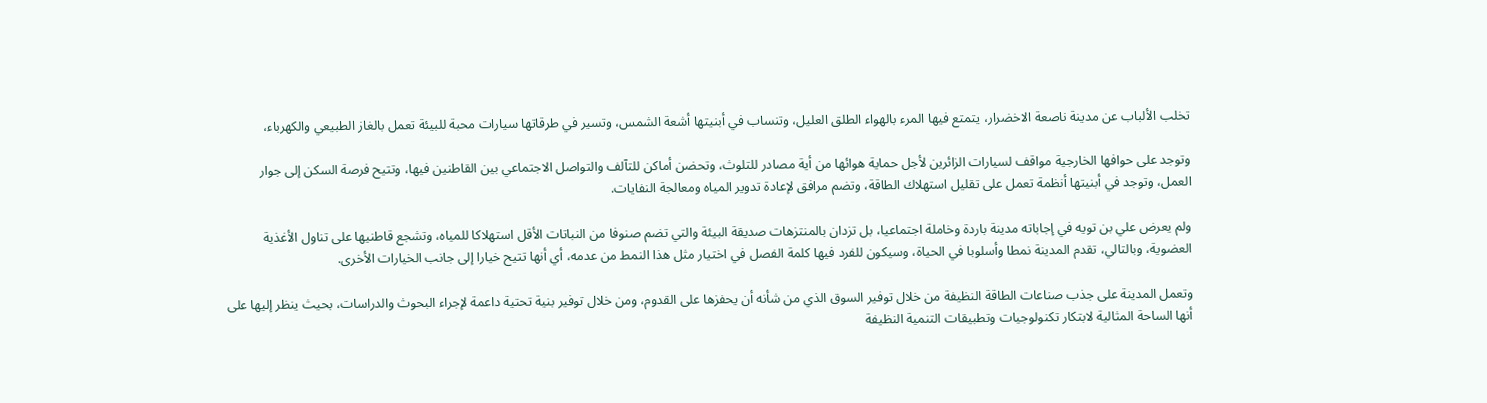تخلب الألباب عن مدينة ناصعة الاخضرار، يتمتع فيها المرء بالهواء الطلق العليل، وتنساب في أبنيتها أشعة الشمس، وتسير في طرقاتها سيارات محبة للبيئة تعمل بالغاز الطبيعي والكهرباء،

وتوجد على حوافها الخارجية مواقف لسيارات الزائرين لأجل حماية هوائها من أية مصادر للتلوث، وتحضن أماكن للتآلف والتواصل الاجتماعي بين القاطنين فيها، وتتيح فرصة السكن إلى جوار العمل، وتوجد في أبنيتها أنظمة تعمل على تقليل استهلاك الطاقة، وتضم مرافق لإعادة تدوير المياه ومعالجة النفايات.

ولم يعرض علي بن تويه في إجاباته مدينة باردة وخاملة اجتماعيا، بل تزدان بالمنتزهات صديقة البيئة والتي تضم صنوفا من النباتات الأقل استهلاكا للمياه، وتشجع قاطنيها على تناول الأغذية العضوية، وبالتالي، تقدم المدينة نمطا وأسلوبا في الحياة، وسيكون للفرد فيها كلمة الفصل في اختيار مثل هذا النمط من عدمه، أي أنها تتيح خيارا إلى جانب الخيارات الأخرى.

وتعمل المدينة على جذب صناعات الطاقة النظيفة من خلال توفير السوق الذي من شأنه أن يحفزها على القدوم، ومن خلال توفير بنية تحتية داعمة لإجراء البحوث والدراسات، بحيث ينظر إليها على أنها الساحة المثالية لابتكار تكنولوجيات وتطبيقات التنمية النظيفة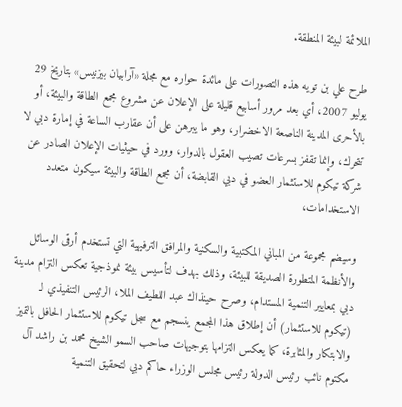الملائمة لبيئة المنطقة.

طرح علي بن تويه هذه التصورات على مائدة حواره مع مجلة «آرابيان بيزنيس» بتاريخ 29 يوليو 2007، أي بعد مرور أسابيع قليلة على الإعلان عن مشروع مجمع الطاقة والبيئة، أو بالأحرى المدينة الناصعة الاخضرار، وهو ما يبرهن على أن عقارب الساعة في إمارة دبي لا تتحرك، وإنما تقفز بسرعات تصيب العقول بالدوار، وورد في حيثيات الإعلان الصادر عن شركة تيكوم للاستثمار العضو في دبي القابضة، أن مجمع الطاقة والبيئة سيكون متعدد الاستخدامات،

وسيضم مجموعة من المباني المكتبية والسكنية والمرافق الترفيهية التي تستخدم أرقى الوسائل والأنظمة المتطورة الصديقة للبيئة، وذلك بهدف لتأسيس بيئة نموذجية تعكس التزام مدينة دبي بمعايير التنمية المستدام، وصرح حينذاك عبد اللطيف الملا، الرئيس التنفيذي لـ (تيكوم للاستثمار) أن إطلاق هذا المجمع ينسجم مع سجل تيكوم للاستثمار الحافل بالتميز والابتكار والمثابرة، كما يعكس التزامها بتوجيهات صاحب السمو الشيخ محمد بن راشد آل مكتوم نائب رئيس الدولة رئيس مجلس الوزراء حاكم دبي لتحقيق التنمية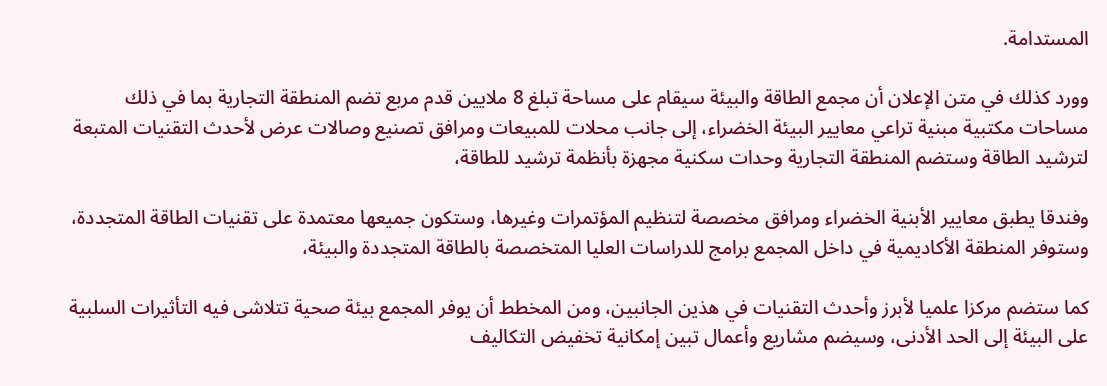المستدامة.

وورد كذلك في متن الإعلان أن مجمع الطاقة والبيئة سيقام على مساحة تبلغ 8 ملايين قدم مربع تضم المنطقة التجارية بما في ذلك مساحات مكتبية مبنية تراعي معايير البيئة الخضراء، إلى جانب محلات للمبيعات ومرافق تصنيع وصالات عرض لأحدث التقنيات المتبعة لترشيد الطاقة وستضم المنطقة التجارية وحدات سكنية مجهزة بأنظمة ترشيد للطاقة،

وفندقا يطبق معايير الأبنية الخضراء ومرافق مخصصة لتنظيم المؤتمرات وغيرها، وستكون جميعها معتمدة على تقنيات الطاقة المتجددة، وستوفر المنطقة الأكاديمية في داخل المجمع برامج للدراسات العليا المتخصصة بالطاقة المتجددة والبيئة،

كما ستضم مركزا علميا لأبرز وأحدث التقنيات في هذين الجانبين، ومن المخطط أن يوفر المجمع بيئة صحية تتلاشى فيه التأثيرات السلبية على البيئة إلى الحد الأدنى، وسيضم مشاريع وأعمال تبين إمكانية تخفيض التكاليف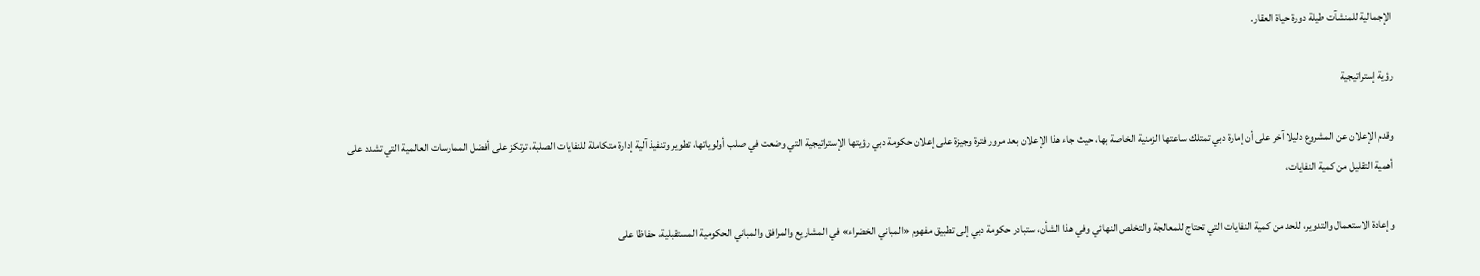الإجمالية للمنشآت طيلة دورة حياة العقار.

رؤية إستراتيجية

وقدم الإعلان عن المشروع دليلا آخر على أن إمارة دبي تمتلك ساعتها الزمنية الخاصة بها، حيث جاء هذا الإعلان بعد مرور فترة وجيزة على إعلان حكومة دبي رؤيتها الإستراتيجية التي وضعت في صلب أولوياتها، تطوير وتنفيذ آلية إدارة متكاملة للنفايات الصلبة، ترتكز على أفضل الممارسات العالمية التي تشدد على أهمية التقليل من كمية النفايات،

وإعادة الاستعمال والتدوير، للحد من كمية النفايات التي تحتاج للمعالجة والتخلص النهائي وفي هذا الشأن، ستبادر حكومة دبي إلى تطبيق مفهوم «المباني الخضراء» في المشاريع والمرافق والمباني الحكومية المستقبلية، حفاظا على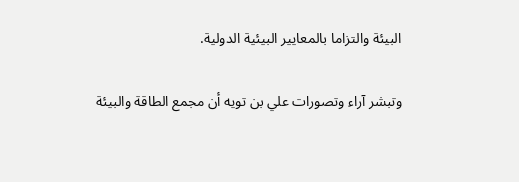البيئة والتزاما بالمعايير البيئية الدولية.

وتبشر آراء وتصورات علي بن تويه أن مجمع الطاقة والبيئة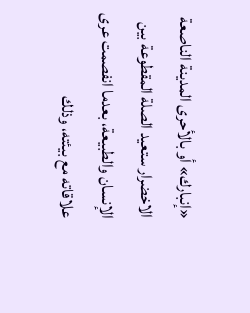«إنبارك» أو بالأحرى المدينة الناصعة الاخضرار ستعيد الصلة المقطوعة بين الإنسان والطبيعة، بعدما انفصمت عرى علاقاته مع بيئته، وذلك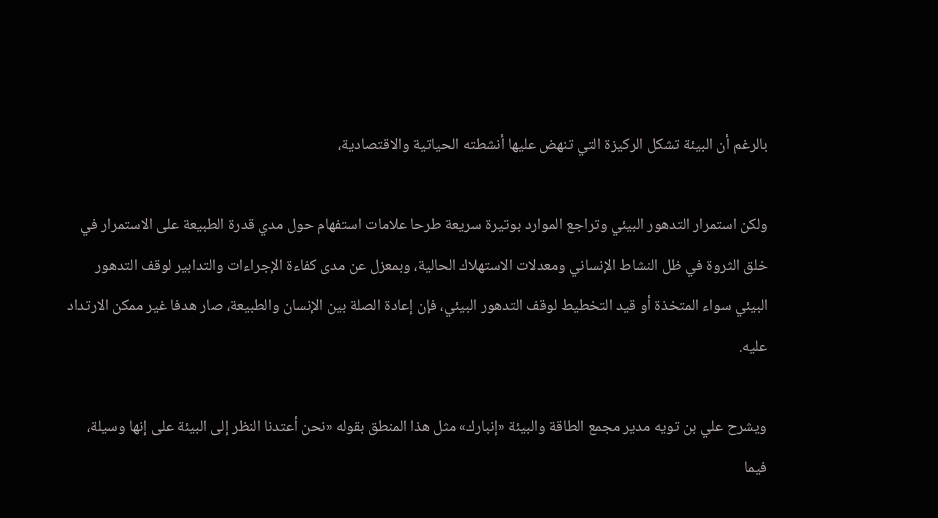بالرغم أن البيئة تشكل الركيزة التي تنهض عليها أنشطته الحياتية والاقتصادية،

ولكن استمرار التدهور البيئي وتراجع الموارد بوتيرة سريعة طرحا علامات استفهام حول مدي قدرة الطبيعة على الاستمرار في خلق الثروة في ظل النشاط الإنساني ومعدلات الاستهلاك الحالية، وبمعزل عن مدى كفاءة الإجراءات والتدابير لوقف التدهور البيئي سواء المتخذة أو قيد التخطيط لوقف التدهور البيئي، فإن إعادة الصلة بين الإنسان والطبيعة، صار هدفا غير ممكن الارتداد عليه.

ويشرح علي بن تويه مدير مجمع الطاقة والبيئة «إنبارك» مثل هذا المنطق بقوله «نحن أعتدنا النظر إلى البيئة على إنها وسيلة، فيما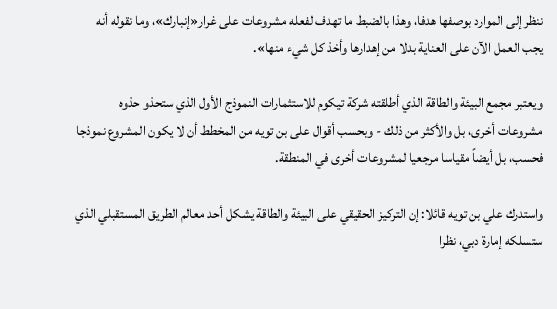ننظر إلى الموارد بوصفها هدفا، وهذا بالضبط ما تهدف لفعله مشروعات على غرار«إنبارك»، وما نقوله أنه يجب العمل الآن على العناية بدلا من إهدارها وأخذ كل شيء منها».

ويعتبر مجمع البيئة والطاقة الذي أطلقته شركة تيكوم للاستثمارات النموذج الأول الذي ستحذو حذوه مشروعات أخرى، بل والأكثر من ذلك - وبحسب أقوال على بن تويه من المخطط أن لا يكون المشروع نموذجا فحسب، بل أيضاً مقياسا مرجعيا لمشروعات أخرى في المنطقة.

واستدرك علي بن تويه قائلا: إن التركيز الحقيقي على البيئة والطاقة يشكل أحد معالم الطريق المستقبلي الذي ستسلكه إمارة دبي، نظرا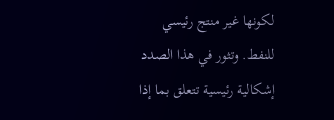لكونها غير منتج رئيسي للنفط. وتثور في هذا الصدد إشكالية رئيسية تتعلق بما إذا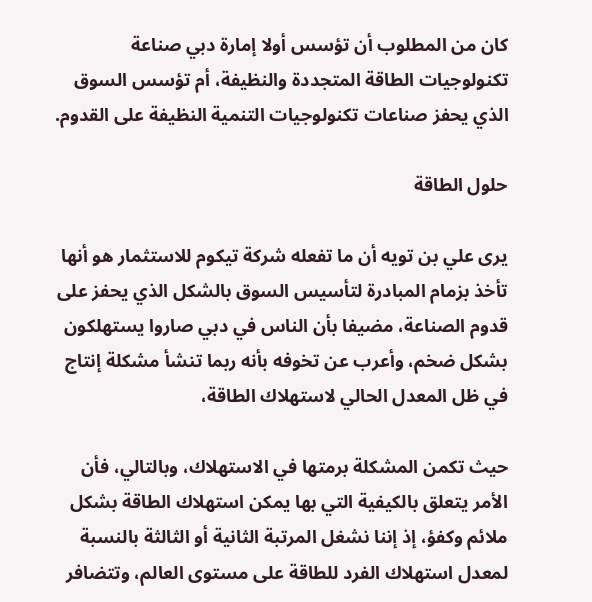كان من المطلوب أن تؤسس أولا إمارة دبي صناعة تكنولوجيات الطاقة المتجددة والنظيفة، أم تؤسس السوق الذي يحفز صناعات تكنولوجيات التنمية النظيفة على القدوم.

حلول الطاقة

يرى علي بن تويه أن ما تفعله شركة تيكوم للاستثمار هو أنها تأخذ بزمام المبادرة لتأسيس السوق بالشكل الذي يحفز على قدوم الصناعة، مضيفا بأن الناس في دبي صاروا يستهلكون بشكل ضخم، وأعرب عن تخوفه بأنه ربما تنشأ مشكلة إنتاج في ظل المعدل الحالي لاستهلاك الطاقة،

حيث تكمن المشكلة برمتها في الاستهلاك، وبالتالي، فأن الأمر يتعلق بالكيفية التي بها يمكن استهلاك الطاقة بشكل ملائم وكفؤ، إذ إننا نشغل المرتبة الثانية أو الثالثة بالنسبة لمعدل استهلاك الفرد للطاقة على مستوى العالم، وتتضافر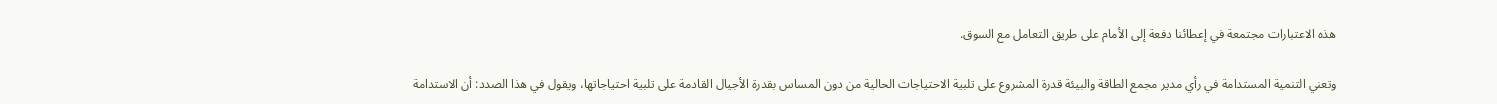هذه الاعتبارات مجتمعة في إعطائنا دفعة إلى الأمام على طريق التعامل مع السوق.

وتعني التنمية المستدامة في رأي مدير مجمع الطاقة والبيئة قدرة المشروع على تلبية الاحتياجات الحالية من دون المساس بقدرة الأجيال القادمة على تلبية احتياجاتها، ويقول في هذا الصدد: أن الاستدامة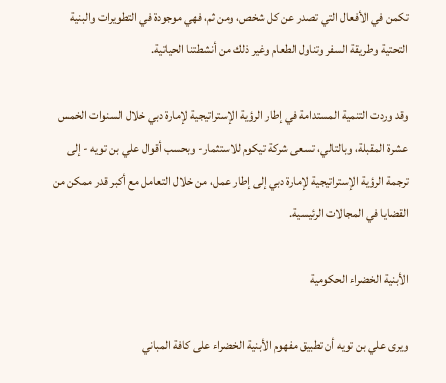تكمن في الأفعال التي تصدر عن كل شخص، ومن ثم، فهي موجودة في التطويرات والبنية التحتية وطريقة السفر وتناول الطعام وغير ذلك من أنشطتنا الحياتية.

وقد وردت التنمية المستدامة في إطار الرؤية الإستراتيجية لإمارة دبي خلال السنوات الخمس عشرة المقبلة، وبالتالي، تسعى شركة تيكوم للاستثمار- وبحسب أقوال علي بن تويه - إلى ترجمة الرؤية الإستراتيجية لإمارة دبي إلى إطار عمل، من خلال التعامل مع أكبر قدر ممكن من القضايا في المجالات الرئيسية.

الأبنية الخضراء الحكومية

ويرى علي بن تويه أن تطبيق مفهوم الأبنية الخضراء على كافة المباني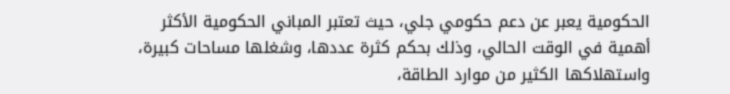الحكومية يعبر عن دعم حكومي جلي، حيث تعتبر المباني الحكومية الأكثر أهمية في الوقت الحالي، وذلك بحكم كثرة عددها، وشغلها مساحات كبيرة، واستهلاكها الكثير من موارد الطاقة،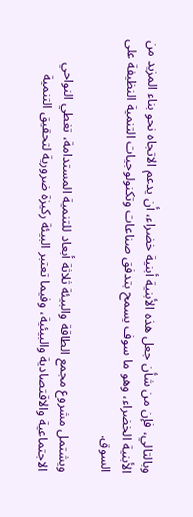وبالتالي، فإن من شأن جعل هذه الأبنية أبنية خضراء، أن يدعم الاتجاه نحو بناء المزيد من الأبنية الخضراء، وهو ما سوف يسمح بتدفق صناعات وتكنولوجيات التنمية النظيفة على السوق.

ويشتمل مشروع مجمع الطاقة والبيئة ثلاثة أبعاد للتنمية المستدامة، تغطي النواحي الاجتماعية والاقتصادية والبيئية، وفيما تعتبر البيئة ركيزة ضرورية لتحقيق التنمية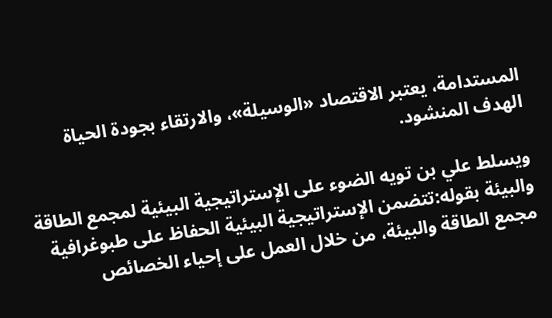المستدامة، يعتبر الاقتصاد «الوسيلة»، والارتقاء بجودة الحياة الهدف المنشود.

ويسلط علي بن تويه الضوء على الإستراتيجية البيئية لمجمع الطاقة والبيئة بقوله:تتضمن الإستراتيجية البيئية الحفاظ على طبوغرافية مجمع الطاقة والبيئة، من خلال العمل على إحياء الخصائص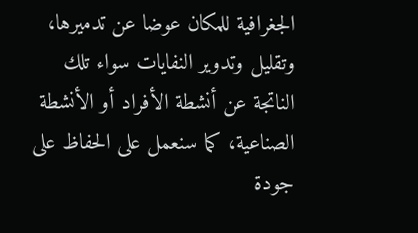الجغرافية للمكان عوضا عن تدميرها، وتقليل وتدوير النفايات سواء تلك الناتجة عن أنشطة الأفراد أو الأنشطة الصناعية، كما سنعمل على الحفاظ على جودة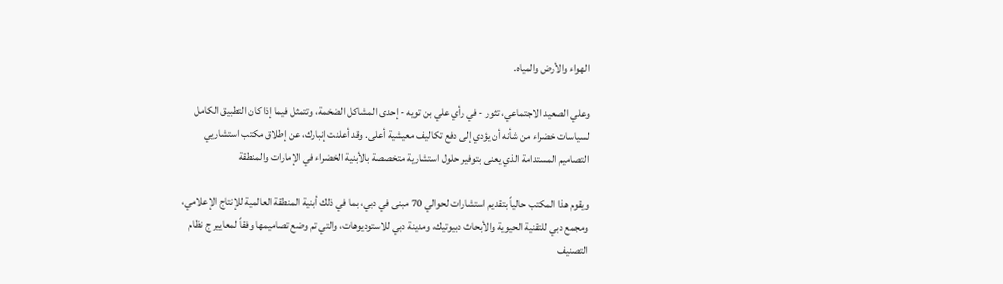الهواء والأرض والمياه.

وعلي الصعيد الاجتماعي، تثور - في رأي علي بن تويه - إحدى المشاكل الضخمة، وتتمثل فيما إذا كان التطبيق الكامل لسياسات خضراء من شأنه أن يؤدي إلى دفع تكاليف معيشية أعلى. وقد أعلنت إنبارك، عن إطلاق مكتب استشاريي التصاميم المستدامة الذي يعنى بتوفير حلول استشارية متخصصة بالأبنية الخضراء في الإمارات والمنطقة

ويقوم هذا المكتب حالياً بتقديم استشارات لحوالي 70 مبنى في دبي، بما في ذلك أبنية المنطقة العالمية للإنتاج الإعلامي، ومجمع دبي للتقنية الحيوية والأبحاث دبيوتيك، ومدينة دبي للاستوديوهات، والتي تم وضع تصاميمها وفقاً لمعايير ج نظام التصنيف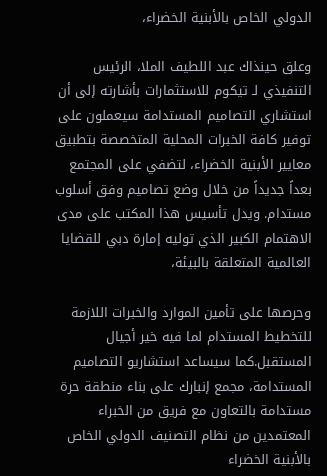الدولي الخاص بالأبنية الخضراء،

وعلق حينذاك عبد اللطيف الملا، الرئيس التنفيذي لـ تيكوم للاستثمارات بأشارته إلى أن استشاري التصاميم المستدامة سيعملون على توفير كافة الخبرات المحلية المتخصصة بتطبيق معايير الأبنية الخضراء، لتضفي على المجتمع بعداً جديداً من خلال وضع تصاميم وفق أسلوب مستدام. ويدل تأسيس هذا المكتب على مدى الاهتمام الكبير الذي توليه إمارة دبي للقضايا العالمية المتعلقة بالبيئة،

وحرصها على تأمين الموارد والخبرات اللازمة للتخطيط المستدام لما فيه خير أجيال المستقبل.كما سيساعد استشاريو التصاميم المستدامة، مجمع إنبارك على بناء منطقة حرة مستدامة بالتعاون مع فريق من الخبراء المعتمدين من نظام التصنيف الدولي الخاص بالأبنية الخضراء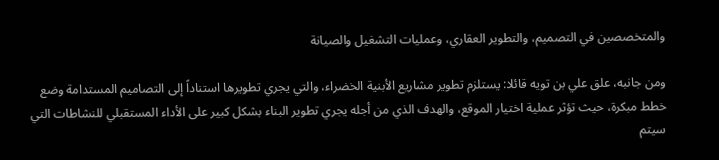والمتخصصين في التصميم، والتطوير العقاري، وعمليات التشغيل والصيانة

ومن جانبه، علق علي بن تويه قائلا: يستلزم تطوير مشاريع الأبنية الخضراء، والتي يجري تطويرها استناداً إلى التصاميم المستدامة وضع خطط مبكرة، حيث تؤثر عملية اختيار الموقع، والهدف الذي من أجله يجري تطوير البناء بشكل كبير على الأداء المستقبلي للنشاطات التي سيتم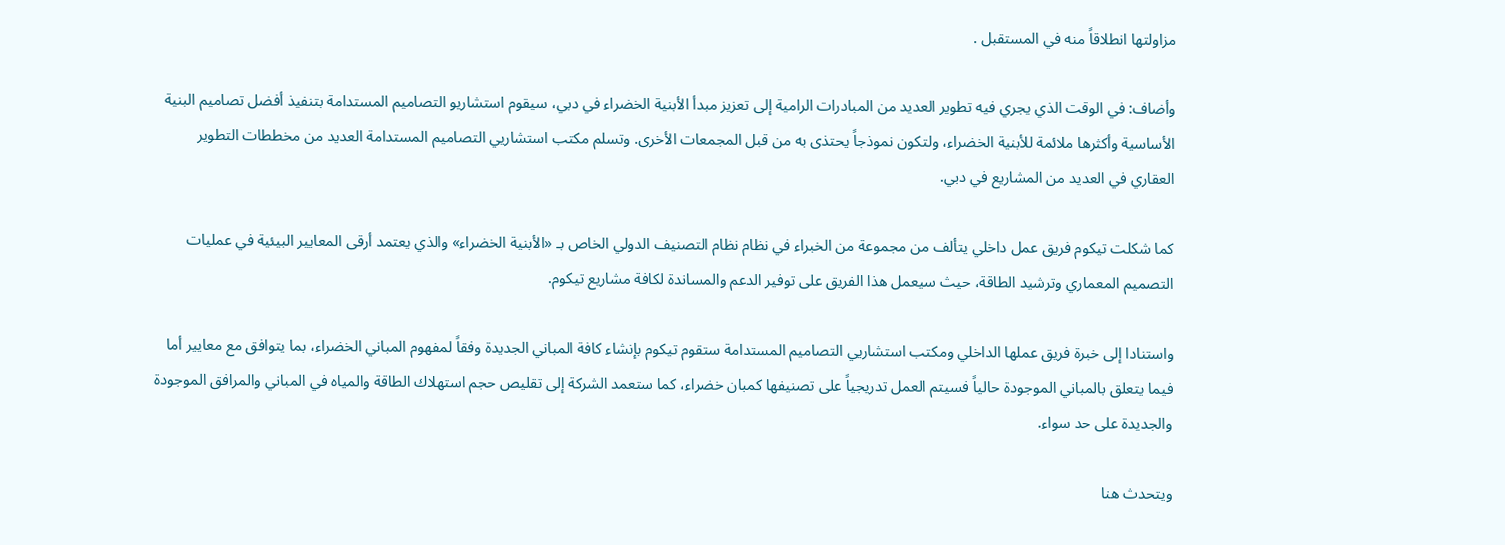مزاولتها انطلاقاً منه في المستقبل .

وأضاف: في الوقت الذي يجري فيه تطوير العديد من المبادرات الرامية إلى تعزيز مبدأ الأبنية الخضراء في دبي، سيقوم استشاريو التصاميم المستدامة بتنفيذ أفضل تصاميم البنية الأساسية وأكثرها ملائمة للأبنية الخضراء، ولتكون نموذجاً يحتذى به من قبل المجمعات الأخرى. وتسلم مكتب استشاريي التصاميم المستدامة العديد من مخططات التطوير العقاري في العديد من المشاريع في دبي.

كما شكلت تيكوم فريق عمل داخلي يتألف من مجموعة من الخبراء في نظام نظام التصنيف الدولي الخاص بـ «الأبنية الخضراء» والذي يعتمد أرقى المعايير البيئية في عمليات التصميم المعماري وترشيد الطاقة، حيث سيعمل هذا الفريق على توفير الدعم والمساندة لكافة مشاريع تيكوم.

واستنادا إلى خبرة فريق عملها الداخلي ومكتب استشاريي التصاميم المستدامة ستقوم تيكوم بإنشاء كافة المباني الجديدة وفقاً لمفهوم المباني الخضراء، بما يتوافق مع معايير أما فيما يتعلق بالمباني الموجودة حالياً فسيتم العمل تدريجياً على تصنيفها كمبان خضراء، كما ستعمد الشركة إلى تقليص حجم استهلاك الطاقة والمياه في المباني والمرافق الموجودة والجديدة على حد سواء.

ويتحدث هنا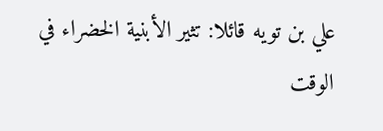علي بن تويه قائلا: تثير الأبنية الخضراء في الوقت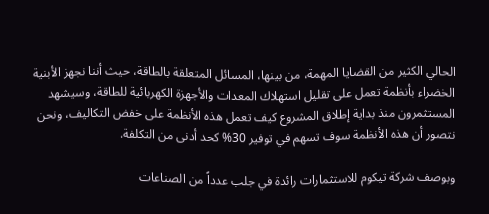الحالي الكثير من القضايا المهمة، من بينها، المسائل المتعلقة بالطاقة، حيث أننا نجهز الأبنية الخضراء بأنظمة تعمل على تقليل استهلاك المعدات والأجهزة الكهربائية للطاقة، وسيشهد المستثمرون منذ بداية إطلاق المشروع كيف تعمل هذه الأنظمة على خفض التكاليف، ونحن نتصور أن هذه الأنظمة سوف تسهم في توفير 30% كحد أدنى من التكلفة.

وبوصف شركة تيكوم للاستثمارات رائدة في جلب عدداً من الصناعات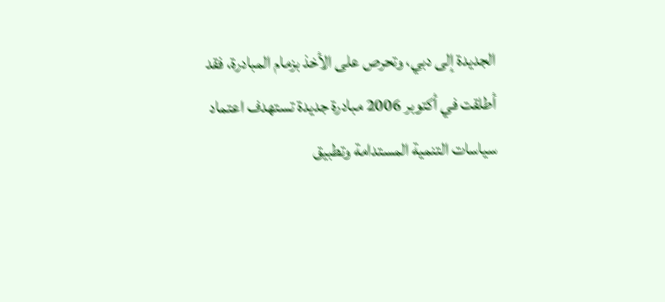الجديدة إلى دبي، وتحرص على الأخذ بزمام المبادرة، فقد أطلقت في أكتوبر 2006 مبادرة جديدة تستهدف اعتماد سياسات التنمية المستدامة وتطبيق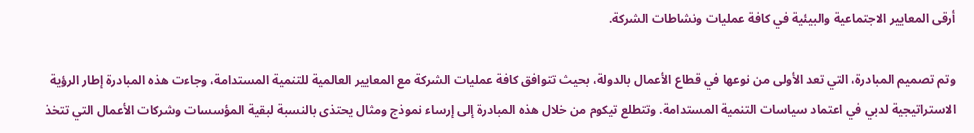أرقى المعايير الاجتماعية والبيئية في كافة عمليات ونشاطات الشركة.

وتم تصميم المبادرة، التي تعد الأولى من نوعها في قطاع الأعمال بالدولة، بحيث تتوافق كافة عمليات الشركة مع المعايير العالمية للتنمية المستدامة، وجاءت هذه المبادرة إطار الرؤية الاستراتيجية لدبي في اعتماد سياسات التنمية المستدامة. وتتطلع تيكوم من خلال هذه المبادرة إلى إرساء نموذج ومثال يحتذى بالنسبة لبقية المؤسسات وشركات الأعمال التي تتخذ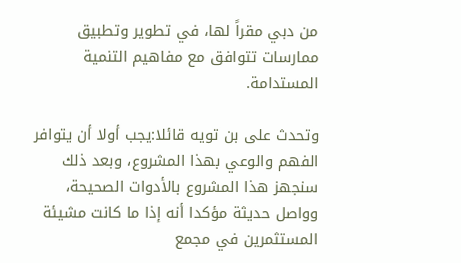من دبي مقراً لها، في تطوير وتطبيق ممارسات تتوافق مع مفاهيم التنمية المستدامة.

وتحدث على بن تويه قائلا:يجب أولا أن يتوافر الفهم والوعي بهذا المشروع، وبعد ذلك سنجهز هذا المشروع بالأدوات الصحيحة، وواصل حديثة مؤكدا أنه إذا ما كانت مشيئة المستثمرين في مجمع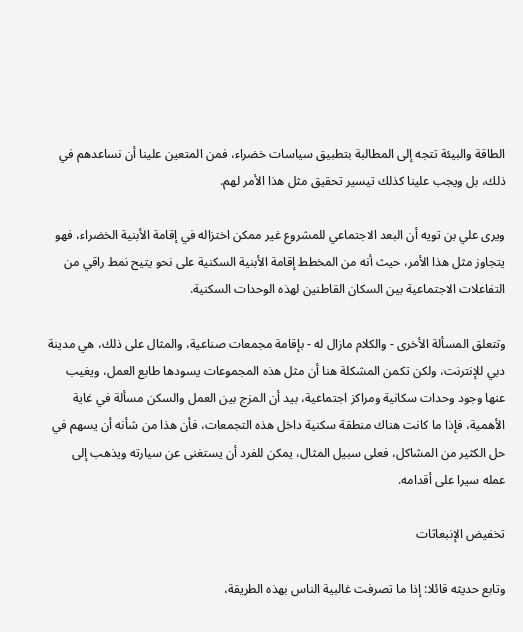الطاقة والبيئة تتجه إلى المطالبة بتطبيق سياسات خضراء، فمن المتعين علينا أن نساعدهم في ذلك، بل ويجب علينا كذلك تيسير تحقيق مثل هذا الأمر لهم.

ويرى علي بن تويه أن البعد الاجتماعي للمشروع غير ممكن اختزاله في إقامة الأبنية الخضراء، فهو يتجاوز مثل هذا الأمر، حيث أنه من المخطط إقامة الأبنية السكنية على نحو يتيح نمط راقي من التفاعلات الاجتماعية بين السكان القاطنين لهذه الوحدات السكنية.

وتتعلق المسألة الأخرى - والكلام مازال له - بإقامة مجمعات صناعية، والمثال على ذلك، هي مدينة دبي للإنترنت، ولكن تكمن المشكلة هنا أن مثل هذه المجموعات يسودها طابع العمل، ويغيب عنها وجود وحدات سكانية ومراكز اجتماعية، بيد أن المزج بين العمل والسكن مسألة في غاية الأهمية، فإذا ما كانت هناك منطقة سكنية داخل هذه التجمعات، فأن هذا من شأنه أن يسهم في حل الكثير من المشاكل، فعلى سبيل المثال، يمكن للفرد أن يستغنى عن سيارته ويذهب إلى عمله سيرا على أقدامه.

تخفيض الإنبعاثات

وتابع حديثه قائلا: إذا ما تصرفت غالبية الناس بهذه الطريقة،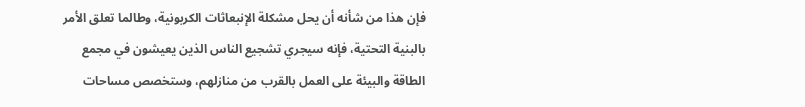فإن هذا من شأنه أن يحل مشكلة الإنبعاثات الكربونية، وطالما تعلق الأمر بالبنية التحتية، فإنه سيجري تشجيع الناس الذين يعيشون في مجمع الطاقة والبيئة على العمل بالقرب من منازلهم، وستخصص مساحات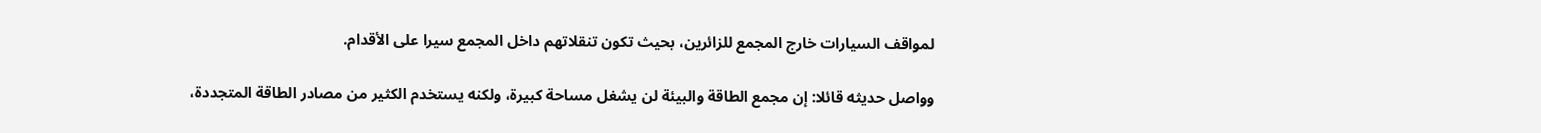لمواقف السيارات خارج المجمع للزائرين، بحيث تكون تنقلاتهم داخل المجمع سيرا على الأقدام.

وواصل حديثه قائلا: إن مجمع الطاقة والبيئة لن يشغل مساحة كبيرة، ولكنه يستخدم الكثير من مصادر الطاقة المتجددة،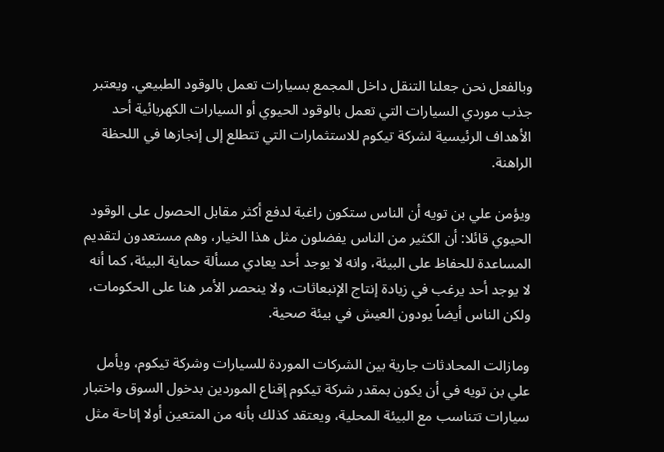وبالفعل نحن جعلنا التنقل داخل المجمع بسيارات تعمل بالوقود الطبيعي. ويعتبر جذب موردي السيارات التي تعمل بالوقود الحيوي أو السيارات الكهربائية أحد الأهداف الرئيسية لشركة تيكوم للاستثمارات التي تتطلع إلى إنجازها في اللحظة الراهنة.

ويؤمن علي بن تويه أن الناس ستكون راغبة لدفع أكثر مقابل الحصول على الوقود الحيوي قائلا: أن الكثير من الناس يفضلون مثل هذا الخيار، وهم مستعدون لتقديم المساعدة للحفاظ على البيئة، وانه لا يوجد أحد يعادي مسألة حماية البيئة، كما أنه لا يوجد أحد يرغب في زيادة إنتاج الإنبعاثات، ولا ينحصر الأمر هنا على الحكومات، ولكن الناس أيضاً يودون العيش في بيئة صحية.

ومازالت المحادثات جارية بين الشركات الموردة للسيارات وشركة تيكوم، ويأمل علي بن تويه في أن يكون بمقدر شركة تيكوم إقناع الموردين بدخول السوق واختبار سيارات تتناسب مع البيئة المحلية، ويعتقد كذلك بأنه من المتعين أولا إتاحة مثل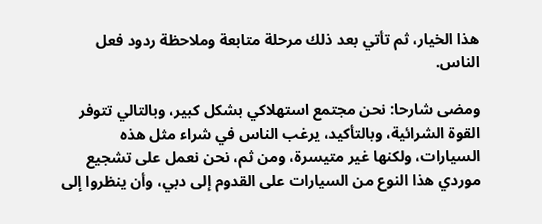هذا الخيار، ثم تأتي بعد ذلك مرحلة متابعة وملاحظة ردود فعل الناس.

ومضى شارحا: نحن مجتمع استهلاكي بشكل كبير، وبالتالي تتوفر القوة الشرائية، وبالتأكيد، يرغب الناس في شراء مثل هذه السيارات، ولكنها غير متيسرة، ومن ثم، نحن نعمل على تشجيع موردي هذا النوع من السيارات على القدوم إلى دبي، وأن ينظروا إلى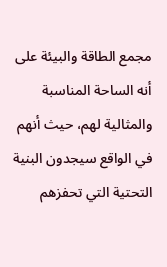مجمع الطاقة والبيئة على أنه الساحة المناسبة والمثالية لهم، حيث أنهم في الواقع سيجدون البنية التحتية التي تحفزهم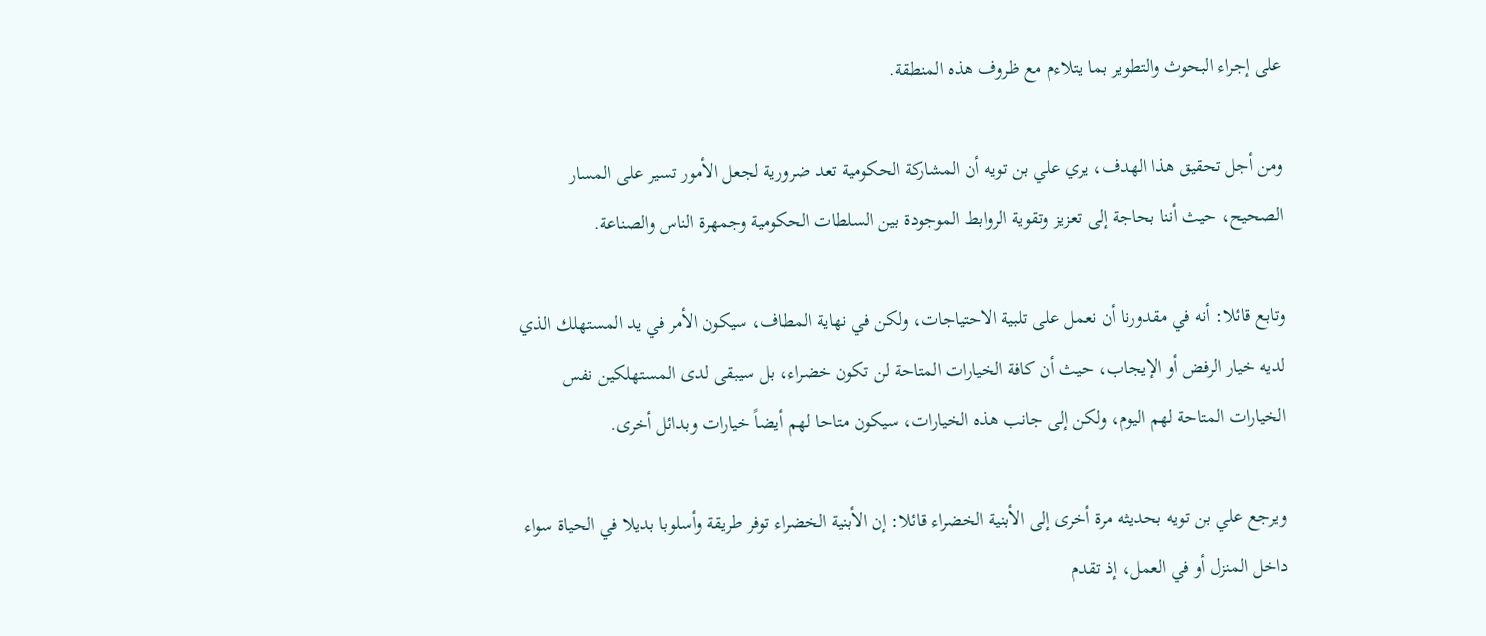على إجراء البحوث والتطوير بما يتلاءم مع ظروف هذه المنطقة.

ومن أجل تحقيق هذا الهدف، يري علي بن تويه أن المشاركة الحكومية تعد ضرورية لجعل الأمور تسير على المسار الصحيح، حيث أننا بحاجة إلى تعزيز وتقوية الروابط الموجودة بين السلطات الحكومية وجمهرة الناس والصناعة.

وتابع قائلا: أنه في مقدورنا أن نعمل على تلبية الاحتياجات، ولكن في نهاية المطاف، سيكون الأمر في يد المستهلك الذي لديه خيار الرفض أو الإيجاب، حيث أن كافة الخيارات المتاحة لن تكون خضراء، بل سيبقى لدى المستهلكين نفس الخيارات المتاحة لهم اليوم، ولكن إلى جانب هذه الخيارات، سيكون متاحا لهم أيضاً خيارات وبدائل أخرى.

ويرجع علي بن تويه بحديثه مرة أخرى إلى الأبنية الخضراء قائلا: إن الأبنية الخضراء توفر طريقة وأسلوبا بديلا في الحياة سواء داخل المنزل أو في العمل، إذ تقدم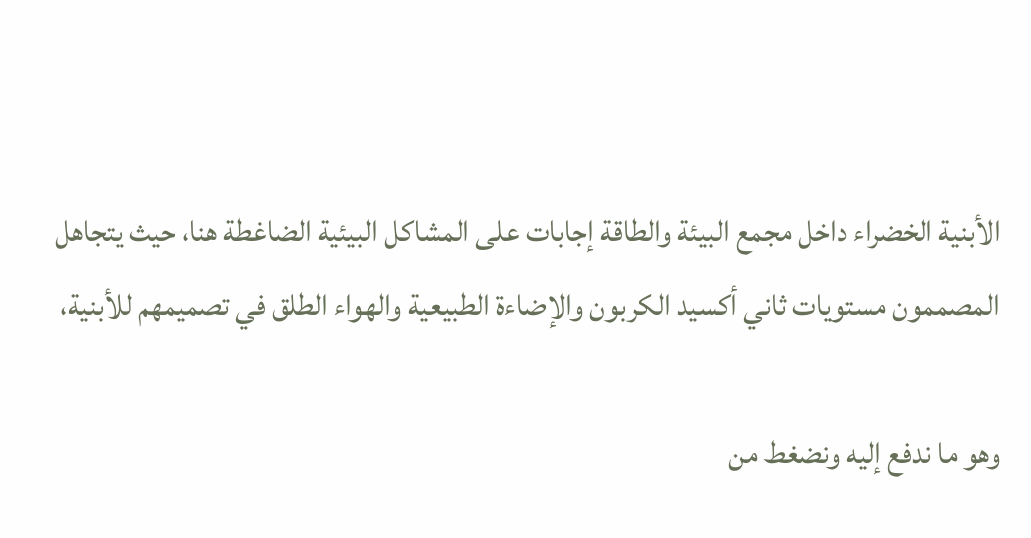الأبنية الخضراء داخل مجمع البيئة والطاقة إجابات على المشاكل البيئية الضاغطة هنا، حيث يتجاهل المصممون مستويات ثاني أكسيد الكربون والإضاءة الطبيعية والهواء الطلق في تصميمهم للأبنية،

وهو ما ندفع إليه ونضغط من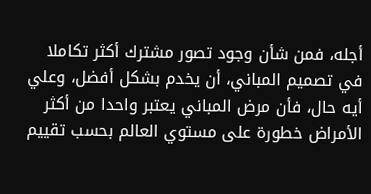أجله، فمن شأن وجود تصور مشترك أكثر تكاملا في تصميم المباني، أن يخدم بشكل أفضل، وعلي أيه حال، فأن مرض المباني يعتبر واحدا من أكثر الأمراض خطورة على مستوي العالم بحسب تقييم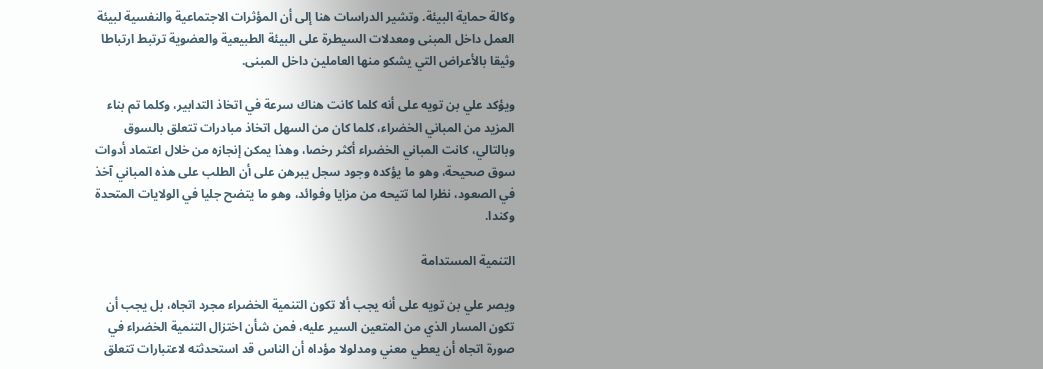وكالة حماية البيئة. وتشير الدراسات هنا إلى أن المؤثرات الاجتماعية والنفسية لبيئة العمل داخل المبنى ومعدلات السيطرة على البيئة الطبيعية والعضوية ترتبط ارتباطا وثيقا بالأعراض التي يشكو منها العاملين داخل المبنى.

ويؤكد علي بن تويه على أنه كلما كانت هناك سرعة في اتخاذ التدابير، وكلما تم بناء المزيد من المباني الخضراء، كلما كان من السهل اتخاذ مبادرات تتعلق بالسوق وبالتالي، كانت المباني الخضراء أكثر رخصا، وهذا يمكن إنجازه من خلال اعتماد أدوات سوق صحيحة، وهو ما يؤكده وجود سجل يبرهن على أن الطلب على هذه المباني آخذ في الصعود، نظرا لما تتيحه من مزايا وفوائد، وهو ما يتضح جليا في الولايات المتحدة وكندا.

التنمية المستدامة

ويصر علي بن تويه على أنه يجب ألا تكون التنمية الخضراء مجرد اتجاه، بل يجب أن تكون المسار الذي من المتعين السير عليه، فمن شأن اختزال التنمية الخضراء في صورة اتجاه أن يعطي معني ومدلولا مؤداه أن الناس قد استحدثته لاعتبارات تتعلق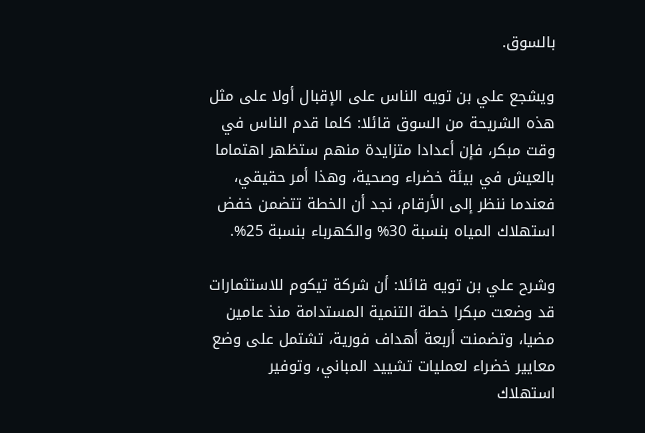بالسوق.

ويشجع علي بن تويه الناس على الإقبال أولا على مثل هذه الشريحة من السوق قائلا: كلما قدم الناس في وقت مبكر، فإن أعدادا متزايدة منهم ستظهر اهتماما بالعيش في بيئة خضراء وصحية، وهذا أمر حقيقي، فعندما ننظر إلى الأرقام، نجد أن الخطة تتضمن خفض استهلاك المياه بنسبة 30% والكهرباء بنسبة 25%.

وشرح علي بن تويه قائلا: أن شركة تيكوم للاستثمارات قد وضعت مبكرا خطة التنمية المستدامة منذ عامين مضيا، وتضمنت أربعة أهداف فورية، تشتمل على وضع معايير خضراء لعمليات تشييد المباني، وتوفير استهلاك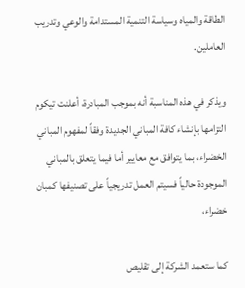الطاقة والمياه وسياسة التنمية المستدامة والوعي وتدريب العاملين.

ويذكر في هذه المناسبة أنه بموجب المبادرة، أعلنت تيكوم التزامها بإنشاء كافة المباني الجديدة وفقاً لمفهوم المباني الخضراء، بما يتوافق مع معايير أما فيما يتعلق بالمباني الموجودة حالياً فسيتم العمل تدريجياً على تصنيفها كمبان خضراء،

كما ستعمد الشركة إلى تقليص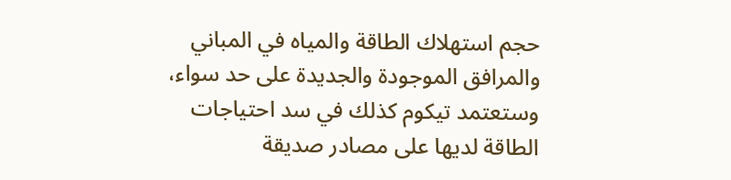حجم استهلاك الطاقة والمياه في المباني والمرافق الموجودة والجديدة على حد سواء، وستعتمد تيكوم كذلك في سد احتياجات الطاقة لديها على مصادر صديقة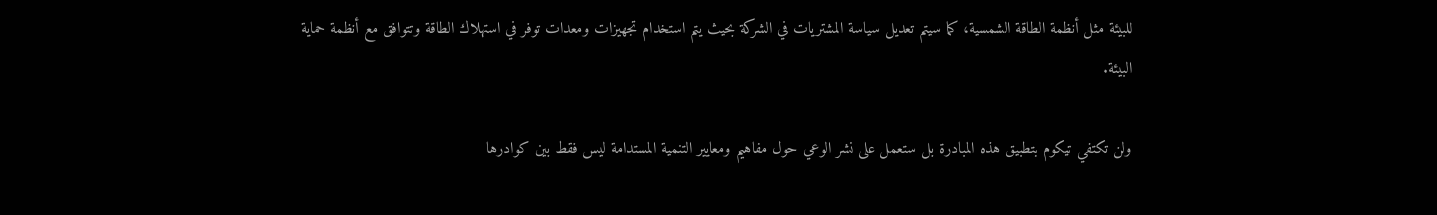للبيئة مثل أنظمة الطاقة الشمسية، كما سيتم تعديل سياسة المشتريات في الشركة بحيث يتم استخدام تجهيزات ومعدات توفر في استهلاك الطاقة وتتوافق مع أنظمة حماية البيئة.

ولن تكتفي تيكوم بتطبيق هذه المبادرة بل ستعمل على نشر الوعي حول مفاهيم ومعايير التنمية المستدامة ليس فقط بين كوادرها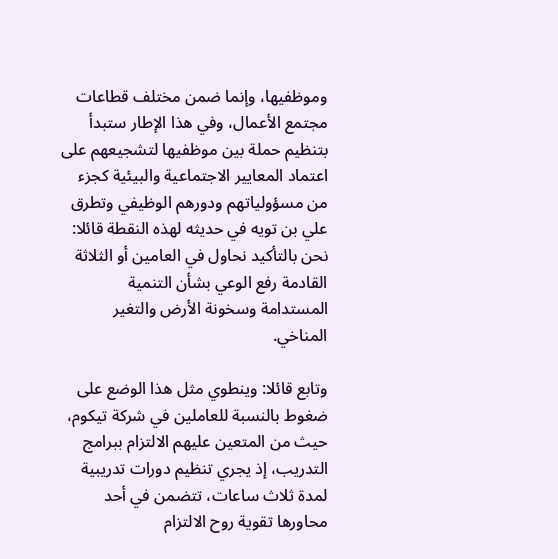وموظفيها، وإنما ضمن مختلف قطاعات مجتمع الأعمال، وفي هذا الإطار ستبدأ بتنظيم حملة بين موظفيها لتشجيعهم على اعتماد المعايير الاجتماعية والبيئية كجزء من مسؤولياتهم ودورهم الوظيفي وتطرق علي بن تويه في حديثه لهذه النقطة قائلا: نحن بالتأكيد نحاول في العامين أو الثلاثة القادمة رفع الوعي بشأن التنمية المستدامة وسخونة الأرض والتغير المناخي.

وتابع قائلا: وينطوي مثل هذا الوضع على ضغوط بالنسبة للعاملين في شركة تيكوم، حيث من المتعين عليهم الالتزام ببرامج التدريب، إذ يجري تنظيم دورات تدريبية لمدة ثلاث ساعات، تتضمن في أحد محاورها تقوية روح الالتزام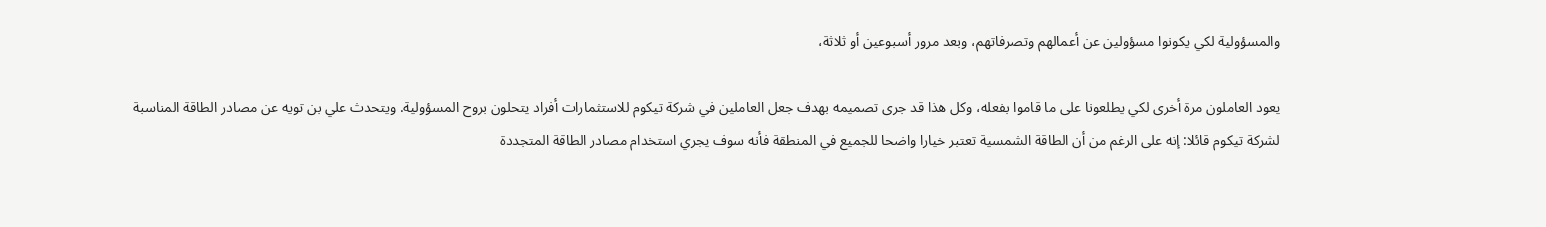والمسؤولية لكي يكونوا مسؤولين عن أعمالهم وتصرفاتهم، وبعد مرور أسبوعين أو ثلاثة،

يعود العاملون مرة أخرى لكي يطلعونا على ما قاموا بفعله، وكل هذا قد جرى تصميمه بهدف جعل العاملين في شركة تيكوم للاستثمارات أفراد يتحلون بروح المسؤولية. ويتحدث علي بن تويه عن مصادر الطاقة المناسبة لشركة تيكوم قائلا: إنه على الرغم من أن الطاقة الشمسية تعتبر خيارا واضحا للجميع في المنطقة فأنه سوف يجري استخدام مصادر الطاقة المتجددة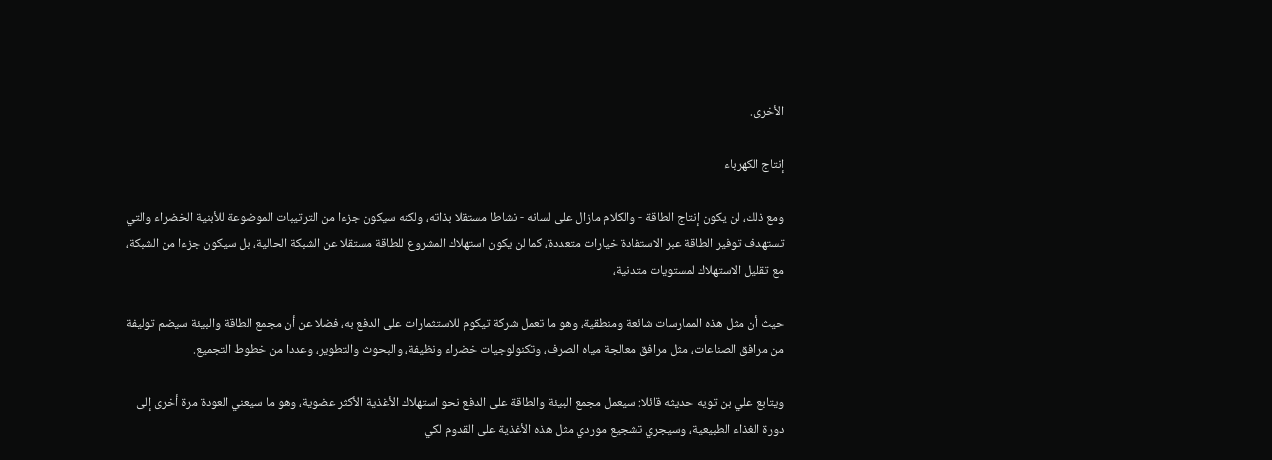الأخرى.

إنتاج الكهرباء

ومع ذلك، لن يكون إنتاج الطاقة - والكلام مازال على لسانه - نشاطا مستقلا بذاته، ولكنه سيكون جزءا من الترتيبات الموضوعة للأبنية الخضراء والتي تستهدف توفير الطاقة عبر الاستفادة خيارات متعددة، كما لن يكون استهلاك المشروع للطاقة مستقلا عن الشبكة الحالية، بل سيكون جزءا من الشبكة، مع تقليل الاستهلاك لمستويات متدنية،

حيث أن مثل هذه الممارسات شائعة ومنطقية، وهو ما تعمل شركة تيكوم للاستثمارات على الدفع به، فضلا عن أن مجمع الطاقة والبيئة سيضم توليفة من مرافق الصناعات، مثل مرافق معالجة مياه الصرف، وتكنولوجيات خضراء ونظيفة، والبحوث والتطوير، وعددا من خطوط التجميع.

ويتابع علي بن تويه حديثه قائلا: سيعمل مجمع البيئة والطاقة على الدفع نحو استهلاك الأغذية الأكثر عضوية، وهو ما سيعني العودة مرة أخرى إلى دورة الغذاء الطبيعية، وسيجري تشجيع موردي مثل هذه الأغذية على القدوم لكي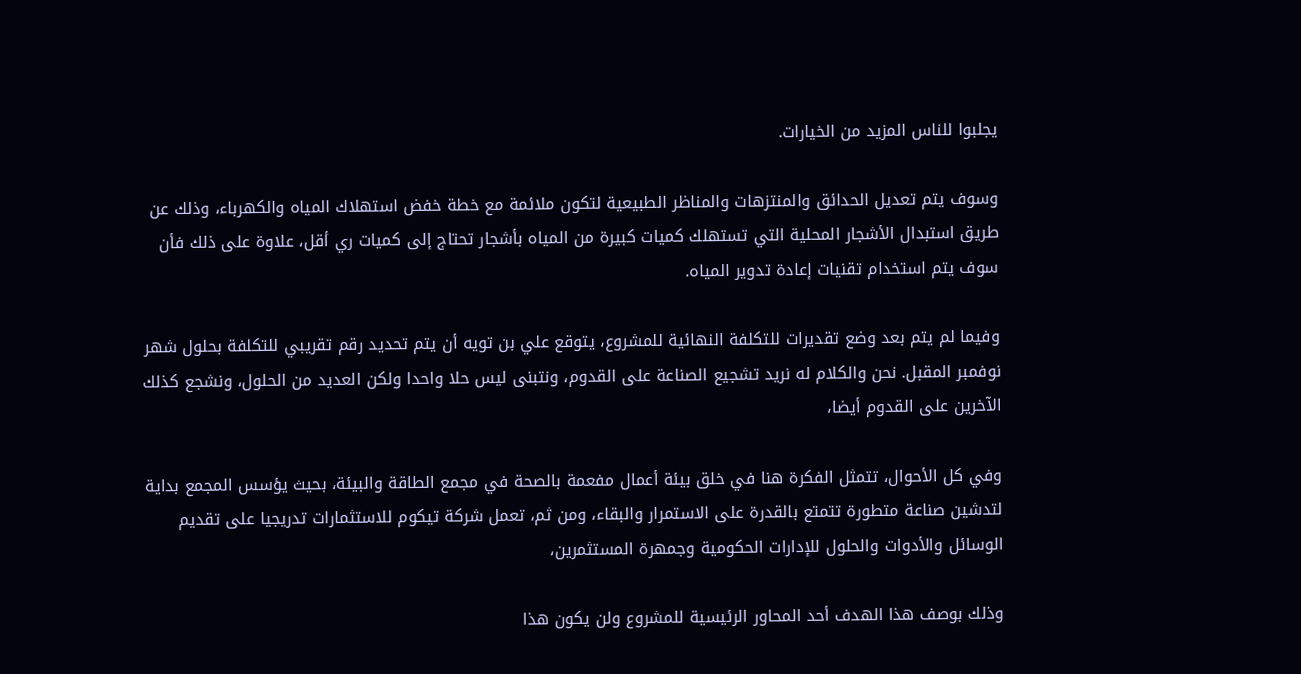يجلبوا للناس المزيد من الخيارات.

وسوف يتم تعديل الحدائق والمنتزهات والمناظر الطبيعية لتكون ملائمة مع خطة خفض استهلاك المياه والكهرباء، وذلك عن طريق استبدال الأشجار المحلية التي تستهلك كميات كبيرة من المياه بأشجار تحتاج إلى كميات ري أقل، علاوة على ذلك فأن سوف يتم استخدام تقنيات إعادة تدوير المياه.

وفيما لم يتم بعد وضع تقديرات للتكلفة النهائية للمشروع، يتوقع علي بن تويه أن يتم تحديد رقم تقريبي للتكلفة بحلول شهر نوفمبر المقبل. نحن والكلام له نريد تشجيع الصناعة على القدوم، ونتبنى ليس حلا واحدا ولكن العديد من الحلول، ونشجع كذلك الآخرين على القدوم أيضا،

وفي كل الأحوال، تتمثل الفكرة هنا في خلق بيئة أعمال مفعمة بالصحة في مجمع الطاقة والبيئة، بحيث يؤسس المجمع بداية لتدشين صناعة متطورة تتمتع بالقدرة على الاستمرار والبقاء، ومن ثم، تعمل شركة تيكوم للاستثمارات تدريجيا على تقديم الوسائل والأدوات والحلول للإدارات الحكومية وجمهرة المستثمرين،

وذلك بوصف هذا الهدف أحد المحاور الرئيسية للمشروع ولن يكون هذا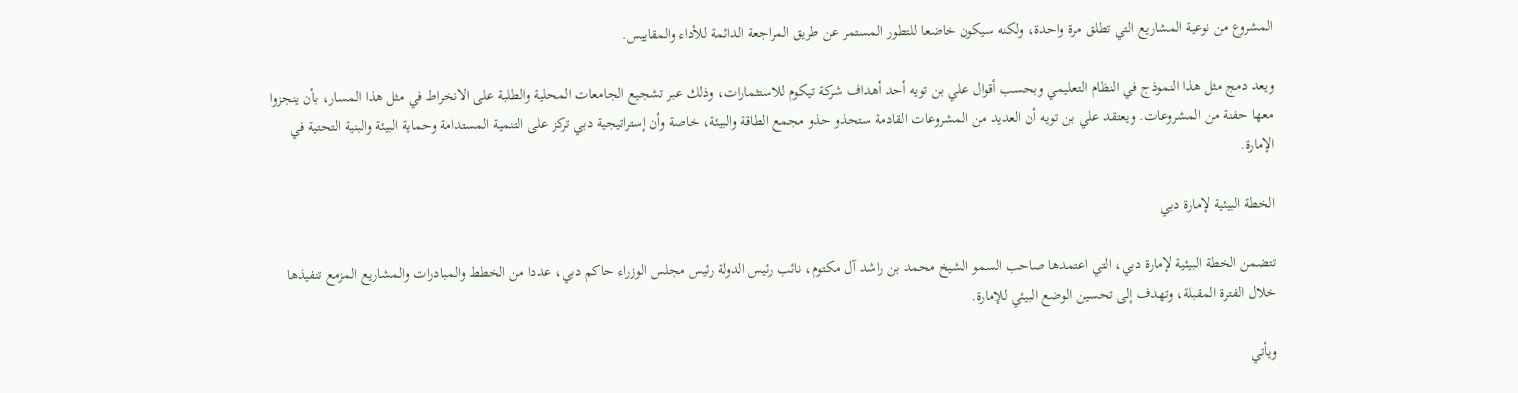المشروع من نوعية المشاريع التي تطلق مرة واحدة، ولكنه سيكون خاضعا للتطور المستمر عن طريق المراجعة الدائمة للأداء والمقاييس.

ويعد دمج مثل هذا النموذج في النظام التعليمي وبحسب أقوال علي بن تويه أحد أهداف شركة تيكوم للاستثمارات، وذلك عبر تشجيع الجامعات المحلية والطلبة على الانخراط في مثل هذا المسار، بأن ينجزوا معها حفنة من المشروعات. ويعتقد علي بن تويه أن العديد من المشروعات القادمة ستحذو حذو مجمع الطاقة والبيئة، خاصة وأن إستراتيجية دبي تركز على التنمية المستدامة وحماية البيئة والبنية التحتية في الإمارة.

الخطة البيئية لإمارة دبي

تتضمن الخطة البيئية لإمارة دبي، التي اعتمدها صاحب السمو الشيخ محمد بن راشد آل مكتوم، نائب رئيس الدولة رئيس مجلس الوزراء حاكم دبي، عددا من الخطط والمبادرات والمشاريع المزمع تنفيذها خلال الفترة المقبلة، وتهدف إلى تحسين الوضع البيئي للإمارة.

ويأتي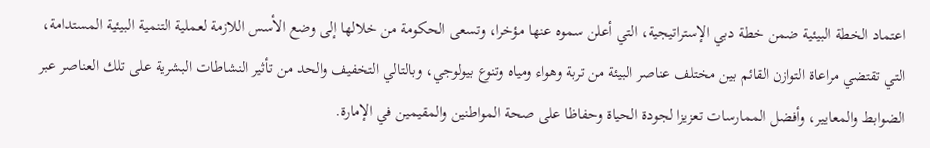اعتماد الخطة البيئية ضمن خطة دبي الإستراتيجية، التي أعلن سموه عنها مؤخرا، وتسعى الحكومة من خلالها إلى وضع الأسس اللازمة لعملية التنمية البيئية المستدامة، التي تقتضي مراعاة التوازن القائم بين مختلف عناصر البيئة من تربة وهواء ومياه وتنوع بيولوجي، وبالتالي التخفيف والحد من تأثير النشاطات البشرية على تلك العناصر عبر الضوابط والمعايير، وأفضل الممارسات تعزيزا لجودة الحياة وحفاظا على صحة المواطنين والمقيمين في الإمارة.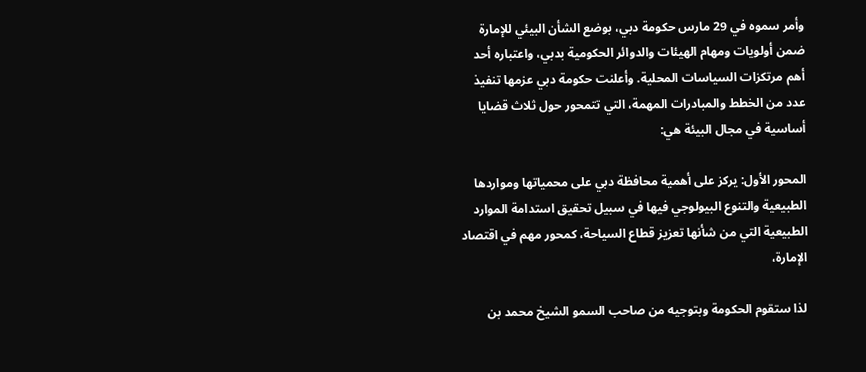وأمر سموه في 29 مارس حكومة دبي، بوضع الشأن البيئي للإمارة ضمن أولويات ومهام الهيئات والدوائر الحكومية بدبي، واعتباره أحد أهم مرتكزات السياسات المحلية. وأعلنت حكومة دبي عزمها تنفيذ عدد من الخطط والمبادرات المهمة، التي تتمحور حول ثلاث قضايا أساسية في مجال البيئة هي:

المحور الأول: يركز على أهمية محافظة دبي على محمياتها ومواردها الطبيعية والتنوع البيولوجي فيها في سبيل تحقيق استدامة الموارد الطبيعية التي من شأنها تعزيز قطاع السياحة، كمحور مهم في اقتصاد الإمارة،

لذا ستقوم الحكومة وبتوجيه من صاحب السمو الشيخ محمد بن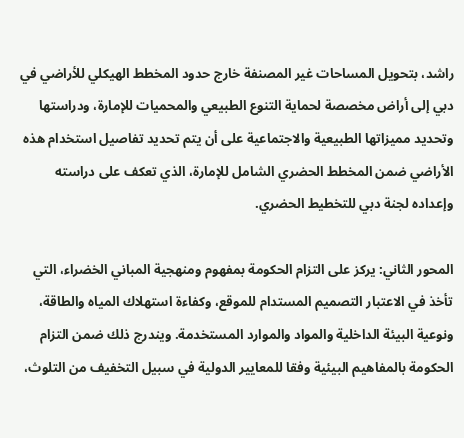راشد، بتحويل المساحات غير المصنفة خارج حدود المخطط الهيكلي للأراضي في دبي إلى أراض مخصصة لحماية التنوع الطبيعي والمحميات للإمارة، ودراستها وتحديد مميزاتها الطبيعية والاجتماعية على أن يتم تحديد تفاصيل استخدام هذه الأراضي ضمن المخطط الحضري الشامل للإمارة، الذي تعكف على دراسته وإعداده لجنة دبي للتخطيط الحضري.

المحور الثاني: يركز على التزام الحكومة بمفهوم ومنهجية المباني الخضراء، التي تأخذ في الاعتبار التصميم المستدام للموقع، وكفاءة استهلاك المياه والطاقة، ونوعية البيئة الداخلية والمواد والموارد المستخدمة. ويندرج ذلك ضمن التزام الحكومة بالمفاهيم البيئية وفقا للمعايير الدولية في سبيل التخفيف من التلوث،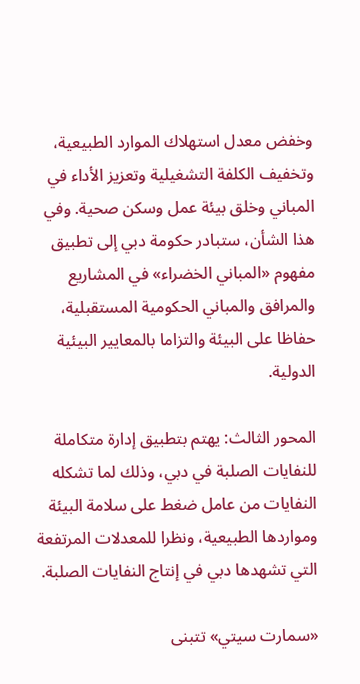وخفض معدل استهلاك الموارد الطبيعية، وتخفيف الكلفة التشغيلية وتعزيز الأداء في المباني وخلق بيئة عمل وسكن صحية. وفي هذا الشأن، ستبادر حكومة دبي إلى تطبيق مفهوم «المباني الخضراء» في المشاريع والمرافق والمباني الحكومية المستقبلية، حفاظا على البيئة والتزاما بالمعايير البيئية الدولية.

المحور الثالث: يهتم بتطبيق إدارة متكاملة للنفايات الصلبة في دبي، وذلك لما تشكله النفايات من عامل ضغط على سلامة البيئة ومواردها الطبيعية، ونظرا للمعدلات المرتفعة التي تشهدها دبي في إنتاج النفايات الصلبة.

«سمارت سيتي» تتبنى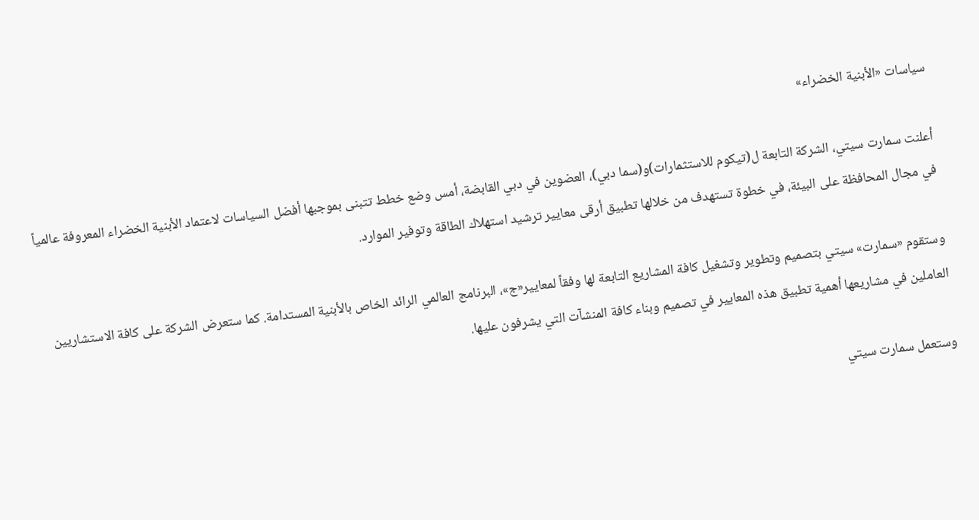سياسات «الأبنية الخضراء»

أعلنت سمارت سيتي، الشركة التابعة ل(تيكوم للاستثمارات)و(سما دبي)، العضوين في دبي القابضة، أمس وضع خطط تتبنى بموجبها أفضل السياسات لاعتماد الأبنية الخضراء المعروفة عالمياً في مجال المحافظة على البيئة، في خطوة تستهدف من خلالها تطبيق أرقى معايير ترشيد استهلاك الطاقة وتوفير الموارد.

وستقوم «سمارت» سيتي بتصميم وتطوير وتشغيل كافة المشاريع التابعة لها وفقاً لمعايير«ج»، البرنامج العالمي الرائد الخاص بالأبنية المستدامة. كما ستعرض الشركة على كافة الاستشاريين العاملين في مشاريعها أهمية تطبيق هذه المعايير في تصميم وبناء كافة المنشآت التي يشرفون عليها.

وستعمل سمارت سيتي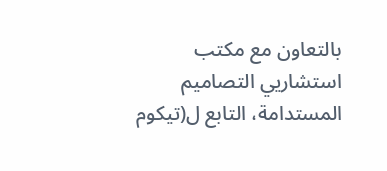بالتعاون مع مكتب استشاريي التصاميم المستدامة، التابع ل(تيكوم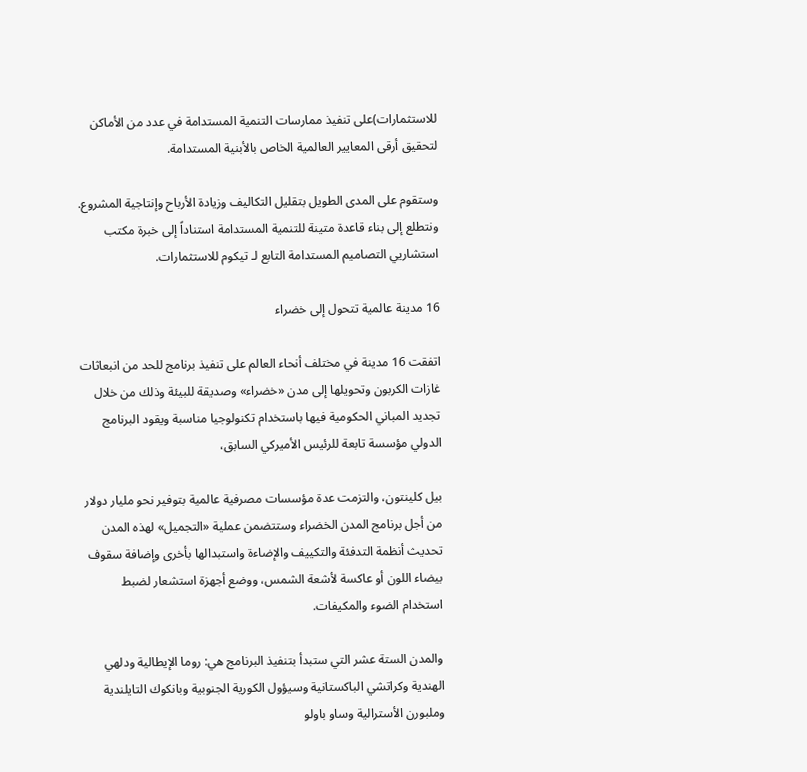للاستثمارات)على تنفيذ ممارسات التنمية المستدامة في عدد من الأماكن لتحقيق أرقى المعايير العالمية الخاص بالأبنية المستدامة.

وستقوم على المدى الطويل بتقليل التكاليف وزيادة الأرباح وإنتاجية المشروع. ونتطلع إلى بناء قاعدة متينة للتنمية المستدامة استناداً إلى خبرة مكتب استشاريي التصاميم المستدامة التابع لـ تيكوم للاستثمارات.

16 مدينة عالمية تتحول إلى خضراء

اتفقت 16 مدينة في مختلف أنحاء العالم على تنفيذ برنامج للحد من انبعاثات غازات الكربون وتحويلها إلى مدن «خضراء» وصديقة للبيئة وذلك من خلال تجديد المباني الحكومية فيها باستخدام تكنولوجيا مناسبة ويقود البرنامج الدولي مؤسسة تابعة للرئيس الأميركي السابق،

بيل كلينتون، والتزمت عدة مؤسسات مصرفية عالمية بتوفير نحو مليار دولار من أجل برنامج المدن الخضراء وستتضمن عملية «التجميل» لهذه المدن تحديث أنظمة التدفئة والتكييف والإضاءة واستبدالها بأخرى وإضافة سقوف بيضاء اللون أو عاكسة لأشعة الشمس، ووضع أجهزة استشعار لضبط استخدام الضوء والمكيفات.

والمدن الستة عشر التي ستبدأ بتنفيذ البرنامج هي: روما الإيطالية ودلهي الهندية وكراتشي الباكستانية وسيؤول الكورية الجنوبية وبانكوك التايلندية وملبورن الأسترالية وساو باولو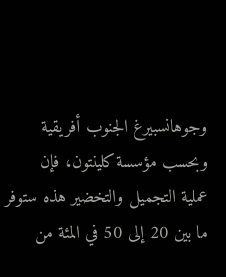وجوهانسبيرغ الجنوب أفريقية وبحسب مؤسسة كلينتون، فإن عملية التجميل والتخضير هذه ستوفر ما بين 20 إلى 50 في المئة من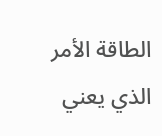الطاقة الأمر الذي يعني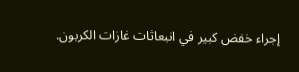إجراء خفض كبير في انبعاثات غازات الكربون.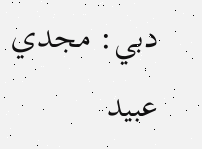دبي: مجدي عبيد